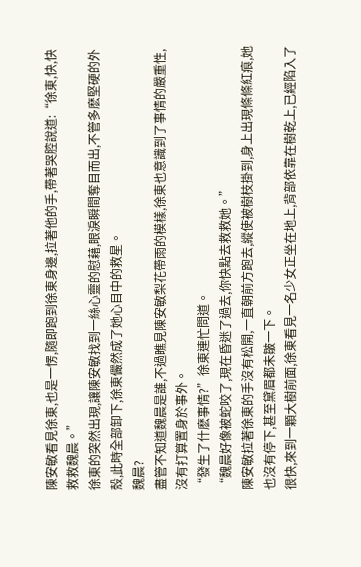陳安敏看見徐東,也是一愣,隨即跑到徐東身邊,拉著他的手,帶著哭腔說道:“徐東,快,快救救魏晨。”
徐東的突然出現,讓陳安敏找到一絲心靈的慰藉,眼淚瞬間奪目而出,不管多麽堅硬的外殼,此時全部卸下,徐東儼然成了她心目中的救星。
魏晨?
盡管不知道魏晨是誰,不過瞧見陳安敏梨花帶雨的模樣,徐東也意識到了事情的嚴重性,沒有打算置身於事外。
“發生了什麽事情?”徐東連忙問道。
“魏晨好像被蛇咬了,現在昏迷了過去,你快點去救救她。”
陳安敏拉著徐東的手沒有松開,一直朝前方跑去,縱使被樹枝掛到,身上出現條條紅痕,她也沒有停下,甚至黛眉都未皺一下。
很快,來到一顆大樹前面,徐東看見一名少女正坐在地上,背部依靠在樹乾上,已經陷入了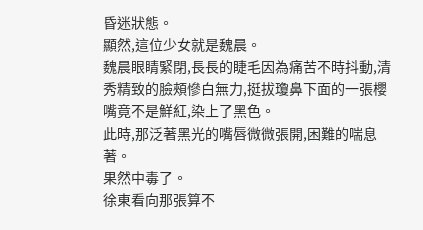昏迷狀態。
顯然,這位少女就是魏晨。
魏晨眼睛緊閉,長長的睫毛因為痛苦不時抖動,清秀精致的臉頰慘白無力,挺拔瓊鼻下面的一張櫻嘴竟不是鮮紅,染上了黑色。
此時,那泛著黑光的嘴唇微微張開,困難的喘息著。
果然中毒了。
徐東看向那張算不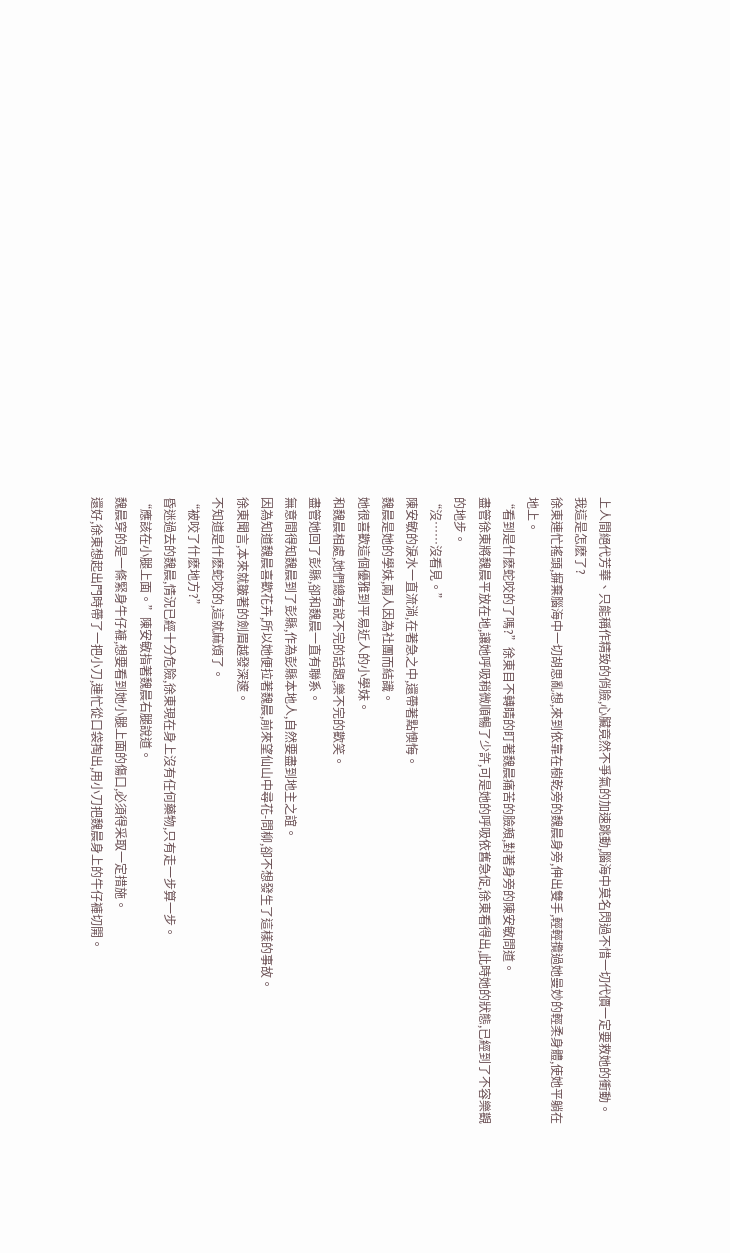上人間絕代芳華、只能稱作精致的俏臉,心臟竟然不爭氣的加速跳動,腦海中莫名閃過不惜一切代價一定要救她的衝動。
我這是怎麽了?
徐東連忙搖頭,摒棄腦海中一切胡思亂想,來到依靠在樹乾旁的魏晨身旁,伸出雙手,輕輕攬過她曼妙的輕柔身體,使她平躺在地上。
“看到是什麽蛇咬的了嗎?”徐東目不轉睛的盯著魏晨痛苦的臉頰,對著身旁的陳安敏問道。
盡管徐東將魏晨平放在地,讓她呼吸稍微順暢了少許,可是她的呼吸依舊急促,徐東看得出,此時她的狀態,已經到了不容樂觀的地步。
“沒……沒看見。”
陳安敏的淚水一直流淌,在著急之中,還帶著點懊悔。
魏晨是她的學妹,兩人因為社團而結識。
她很喜歡這個優雅到平易近人的小學妹。
和魏晨相處,她們總有說不完的話題,樂不完的歡笑。
盡管她回了彭縣,卻和魏晨一直有聯系。
無意間得知魏晨到了彭縣,作為彭縣本地人,自然要盡到地主之誼。
因為知道魏晨喜歡花卉,所以她便拉著魏晨,前來望仙山中尋花-問柳,卻不想發生了這樣的事故。
徐東聞言,本來就皺著的劍眉越發深邃。
不知道是什麽蛇咬的,這就麻煩了。
“被咬了什麽地方?”
昏迷過去的魏晨,情況已經十分危險,徐東現在身上沒有任何藥物,只有走一步算一步。
“應該在小腿上面。”陳安敏指著魏晨右腿說道。
魏晨穿的是一條緊身牛仔褲,想要看到她小腿上面的傷口,必須得采取一定措施。
還好,徐東想起出門時帶了一把小刀,連忙從口袋掏出,用小刀把魏晨身上的牛仔褲切開。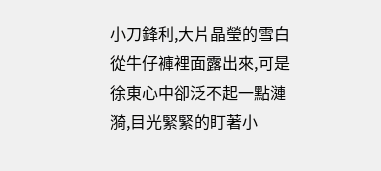小刀鋒利,大片晶瑩的雪白從牛仔褲裡面露出來,可是徐東心中卻泛不起一點漣漪,目光緊緊的盯著小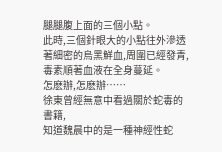腿腿腹上面的三個小點。
此時,三個針眼大的小點往外滲透著細密的烏黑鮮血,周圍已經發青,毒素順著血液在全身蔓延。
怎麽辦,怎麽辦……
徐東曾經無意中看過關於蛇毒的書籍,
知道魏晨中的是一種神經性蛇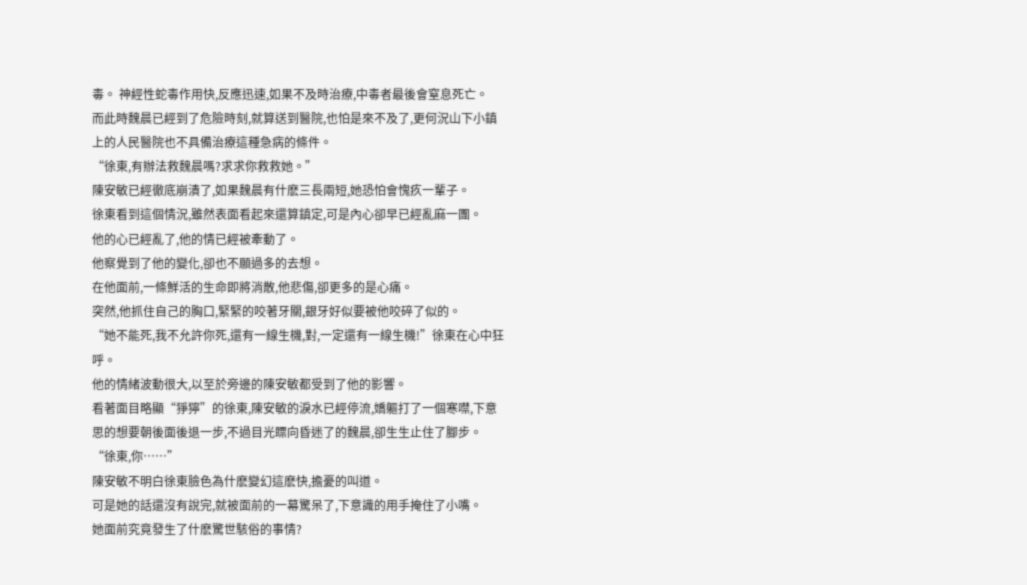毒。 神經性蛇毒作用快,反應迅速,如果不及時治療,中毒者最後會窒息死亡。
而此時魏晨已經到了危險時刻,就算送到醫院,也怕是來不及了,更何況山下小鎮上的人民醫院也不具備治療這種急病的條件。
“徐東,有辦法救魏晨嗎?求求你救救她。”
陳安敏已經徹底崩潰了,如果魏晨有什麽三長兩短,她恐怕會愧疚一輩子。
徐東看到這個情況,雖然表面看起來還算鎮定,可是內心卻早已經亂麻一團。
他的心已經亂了,他的情已經被牽動了。
他察覺到了他的變化,卻也不願過多的去想。
在他面前,一條鮮活的生命即將消散,他悲傷,卻更多的是心痛。
突然,他抓住自己的胸口,緊緊的咬著牙關,銀牙好似要被他咬碎了似的。
“她不能死,我不允許你死,還有一線生機,對,一定還有一線生機!”徐東在心中狂呼。
他的情緒波動很大,以至於旁邊的陳安敏都受到了他的影響。
看著面目略顯“猙獰”的徐東,陳安敏的淚水已經停流,嬌軀打了一個寒噤,下意思的想要朝後面後退一步,不過目光瞟向昏迷了的魏晨,卻生生止住了腳步。
“徐東,你……”
陳安敏不明白徐東臉色為什麽變幻這麽快,擔憂的叫道。
可是她的話還沒有說完,就被面前的一幕驚呆了,下意識的用手掩住了小嘴。
她面前究竟發生了什麽驚世駭俗的事情?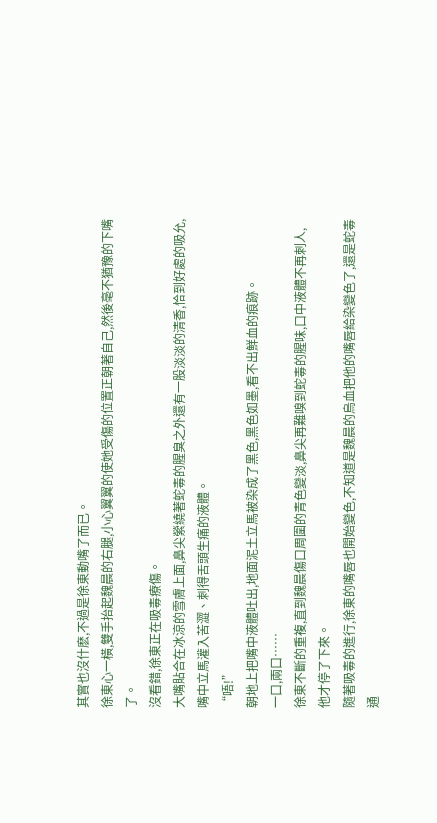其實也沒什麽,不過是徐東動嘴了而已。
徐東心一橫,雙手抬起魏晨的右腿,小心翼翼的使她受傷的位置正朝著自己,然後毫不猶豫的下嘴了。
沒看錯,徐東正在吸毒療傷。
大嘴貼合在冰涼的雪膚上面,鼻尖縈繞著蛇毒的腥臭之外還有一股淡淡的清香,恰到好處的吸允,嘴中立馬灌入苦澀、刺得舌頭生痛的液體。
“唔!”
朝地上把嘴中液體吐出,地面泥土立馬被染成了黑色,黑色如墨,看不出鮮血的痕跡。
一口,兩口……
徐東不斷的重複,直到魏晨傷口周圍的青色變淡,鼻尖再難嗅到蛇毒的腥味,口中液體不再刺人,他才停了下來。
隨著吸毒的進行,徐東的嘴唇也開始變色,不知道是魏晨的烏血把他的嘴唇給染變色了,還是蛇毒通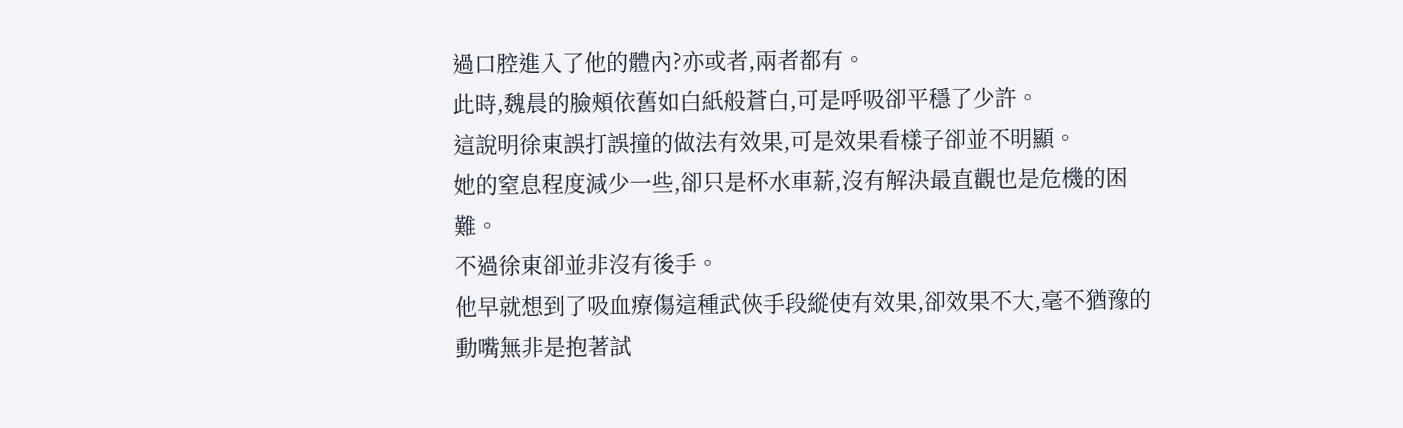過口腔進入了他的體內?亦或者,兩者都有。
此時,魏晨的臉頰依舊如白紙般蒼白,可是呼吸卻平穩了少許。
這說明徐東誤打誤撞的做法有效果,可是效果看樣子卻並不明顯。
她的窒息程度減少一些,卻只是杯水車薪,沒有解決最直觀也是危機的困難。
不過徐東卻並非沒有後手。
他早就想到了吸血療傷這種武俠手段縱使有效果,卻效果不大,毫不猶豫的動嘴無非是抱著試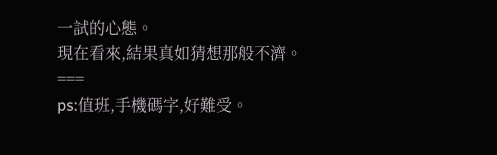一試的心態。
現在看來,結果真如猜想那般不濟。
===
ps:值班,手機碼字,好難受。